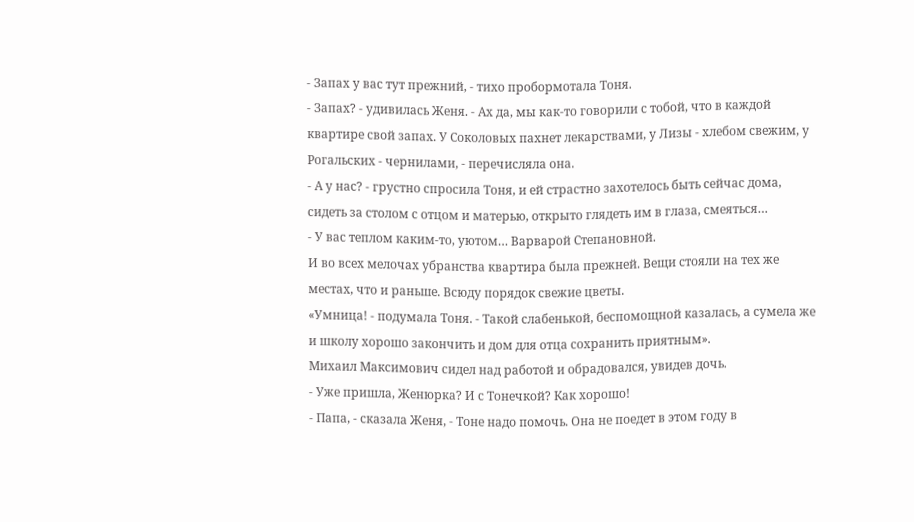- Запах у вас тут прежний, - тихо пробормотала Тоня.
- Запах? - удивилась Женя. - Ах да, мы как-то говорили с тобой, что в каждой квартире свой запах. У Соколовых пахнет лекарствами, у Лизы - хлебом свежим, у Рогальских - чернилами, - перечисляла она.
- А у нас? - грустно спросила Тоня, и ей страстно захотелось быть сейчас дома, сидеть за столом с отцом и матерью, открыто глядеть им в глаза, смеяться…
- У вас теплом каким-то, уютом… Варварой Степановной.
И во всех мелочах убранства квартира была прежней. Вещи стояли на тех же местах, что и раньше. Всюду порядок свежие цветы.
«Умница! - подумала Тоня. - Такой слабенькой, беспомощной казалась, а сумела же и школу хорошо закончить и дом для отца сохранить приятным».
Михаил Максимович сидел над работой и обрадовался, увидев дочь.
- Уже пришла, Женюрка? И с Тонечкой? Как хорошо!
- Папа, - сказала Женя, - Тоне надо помочь. Она не поедет в этом году в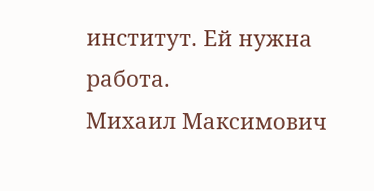институт. Ей нужна работа.
Михаил Максимович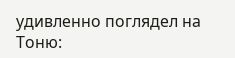удивленно поглядел на Тоню: